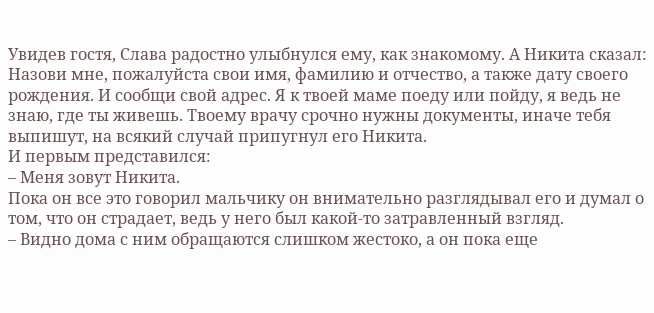Увидев гостя, Слава радостно улыбнулся ему, как знакомому. А Никита сказал:
Назови мне, пожалуйста свои имя, фамилию и отчество, а также дату своего рождения. И сообщи свой адрес. Я к твоей маме поеду или пойду, я ведь не знаю, где ты живешь. Твоему врачу срочно нужны документы, иначе тебя выпишут, на всякий случай припугнул его Никита.
И первым представился:
– Меня зовут Никита.
Пока он все это говорил мальчику он внимательно разглядывал его и думал о том, что он страдает, ведь у него был какой-то затравленный взгляд.
– Видно дома с ним обращаются слишком жестоко, а он пока еще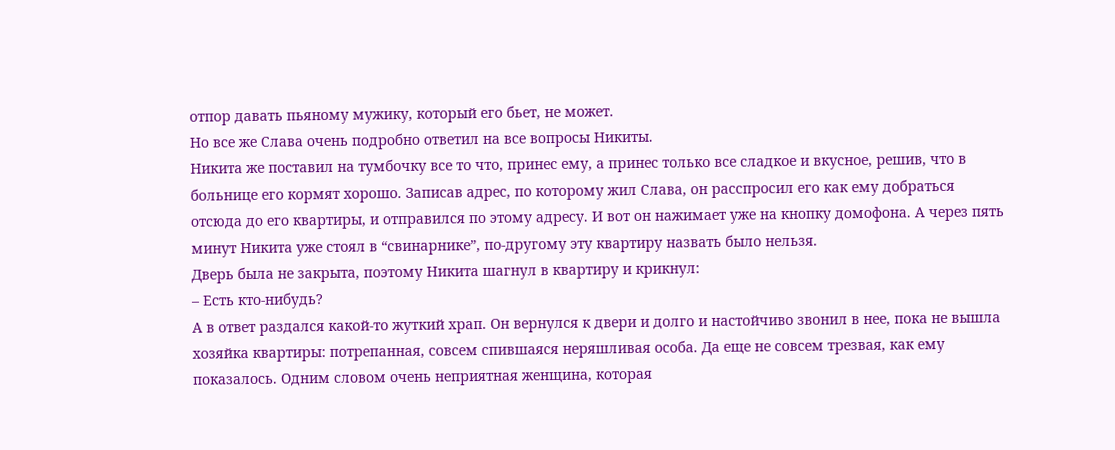отпор давать пьяному мужику, который его бьет, не может.
Но все же Слава очень подробно ответил на все вопросы Никиты.
Никита же поставил на тумбочку все то что, принес ему, а принес только все сладкое и вкусное, решив, что в больнице его кормят хорошо. Записав адрес, по которому жил Слава, он расспросил его как ему добраться отсюда до его квартиры, и отправился по этому адресу. И вот он нажимает уже на кнопку домофона. А через пять минут Никита уже стоял в “свинарнике”, по-другому эту квартиру назвать было нельзя.
Дверь была не закрыта, поэтому Никита шагнул в квартиру и крикнул:
– Есть кто-нибудь?
А в ответ раздался какой-то жуткий храп. Он вернулся к двери и долго и настойчиво звонил в нее, пока не вышла хозяйка квартиры: потрепанная, совсем спившаяся неряшливая особа. Да еще не совсем трезвая, как ему показалось. Одним словом очень неприятная женщина, которая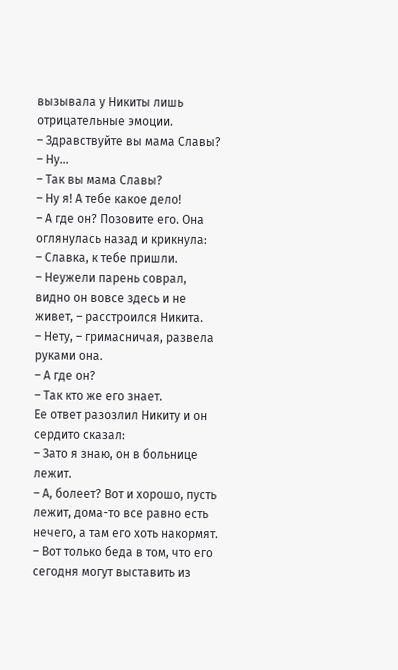вызывала у Никиты лишь отрицательные эмоции.
– Здравствуйте вы мама Славы?
– Ну…
– Так вы мама Славы?
– Ну я! А тебе какое дело!
– А где он? Позовите его. Она оглянулась назад и крикнула:
– Славка, к тебе пришли.
– Неужели парень соврал, видно он вовсе здесь и не живет, – расстроился Никита.
– Нету, – гримасничая, развела руками она.
– А где он?
– Так кто же его знает.
Ее ответ разозлил Никиту и он сердито сказал:
– Зато я знаю, он в больнице лежит.
– А, болеет? Вот и хорошо, пусть лежит, дома-то все равно есть нечего, а там его хоть накормят.
– Вот только беда в том, что его сегодня могут выставить из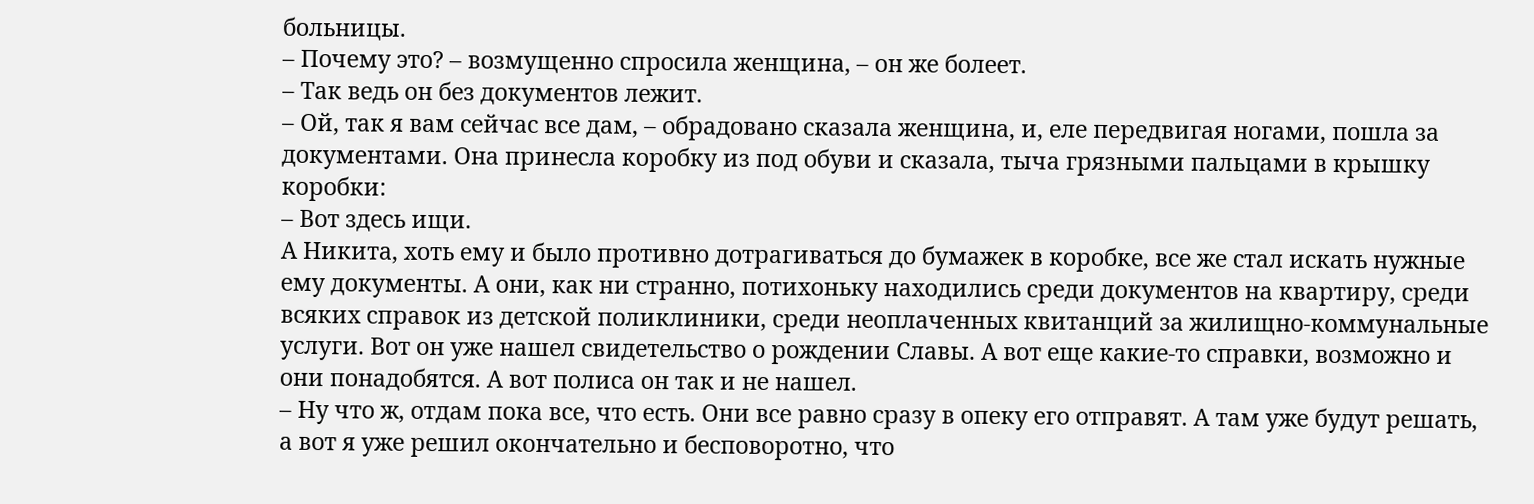больницы.
– Почему это? – возмущенно спросила женщина, – он же болеет.
– Так ведь он без документов лежит.
– Ой, так я вам сейчас все дам, – обрадовано сказала женщина, и, еле передвигая ногами, пошла за документами. Она принесла коробку из под обуви и сказала, тыча грязными пальцами в крышку коробки:
– Вот здесь ищи.
А Никита, хоть ему и было противно дотрагиваться до бумажек в коробке, все же стал искать нужные ему документы. А они, как ни странно, потихоньку находились среди документов на квартиру, среди всяких справок из детской поликлиники, среди неоплаченных квитанций за жилищно-коммунальные услуги. Вот он уже нашел свидетельство о рождении Славы. А вот еще какие-то справки, возможно и они понадобятся. А вот полиса он так и не нашел.
– Ну что ж, отдам пока все, что есть. Они все равно сразу в опеку его отправят. А там уже будут решать, а вот я уже решил окончательно и бесповоротно, что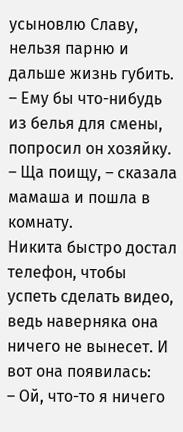усыновлю Славу, нельзя парню и дальше жизнь губить.
– Ему бы что-нибудь из белья для смены, попросил он хозяйку.
– Ща поищу, – сказала мамаша и пошла в комнату.
Никита быстро достал телефон, чтобы успеть сделать видео, ведь наверняка она ничего не вынесет. И вот она появилась:
– Ой, что-то я ничего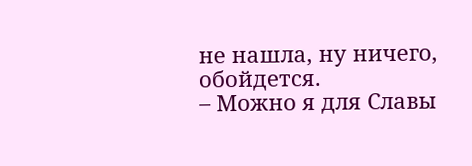не нашла, ну ничего, обойдется.
– Можно я для Славы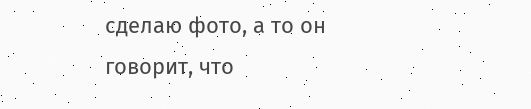сделаю фото, а то он говорит, что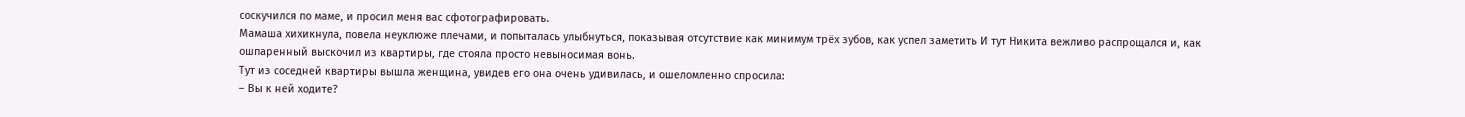соскучился по маме, и просил меня вас сфотографировать.
Мамаша хихикнула, повела неуклюже плечами, и попыталась улыбнуться, показывая отсутствие как минимум трёх зубов, как успел заметить И тут Никита вежливо распрощался и, как ошпаренный выскочил из квартиры, где стояла просто невыносимая вонь.
Тут из соседней квартиры вышла женщина, увидев его она очень удивилась, и ошеломленно спросила:
– Вы к ней ходите?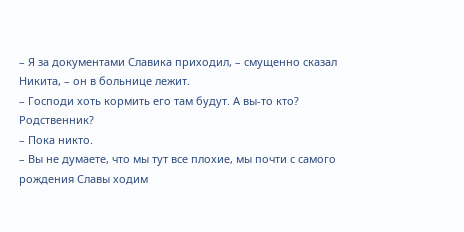– Я за документами Славика приходил, – смущенно сказал Никита, – он в больнице лежит.
– Господи хоть кормить его там будут. А вы-то кто? Родственник?
– Пока никто.
– Вы не думаете, что мы тут все плохие, мы почти с самого рождения Славы ходим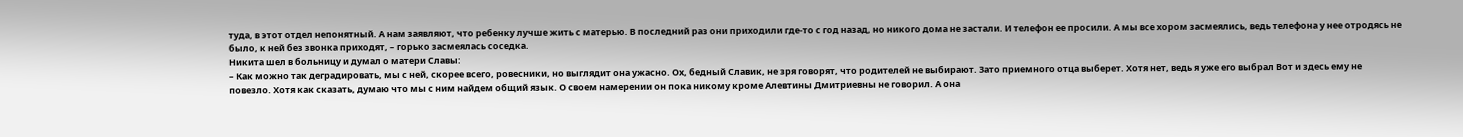туда, в этот отдел непонятный. А нам заявляют, что ребенку лучше жить с матерью. В последний раз они приходили где-то с год назад, но никого дома не застали. И телефон ее просили. А мы все хором засмеялись, ведь телефона у нее отродясь не было, к ней без звонка приходят, – горько засмеялась соседка.
Никита шел в больницу и думал о матери Славы:
– Как можно так деградировать, мы с ней, скорее всего, ровесники, но выглядит она ужасно. Ох, бедный Славик, не зря говорят, что родителей не выбирают. Зато приемного отца выберет. Хотя нет, ведь я уже его выбрал Вот и здесь ему не повезло. Хотя как сказать, думаю что мы с ним найдем общий язык. О своем намерении он пока никому кроме Алевтины Дмитриевны не говорил. А она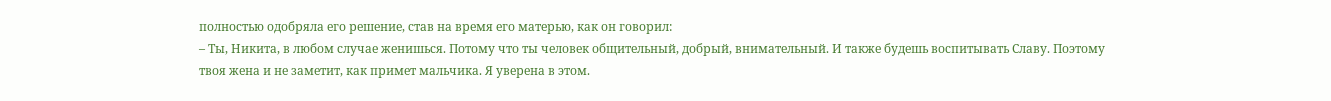полностью одобряла его решение, став на время его матерью, как он говорил:
– Ты, Никита, в любом случае женишься. Потому что ты человек общительный, добрый, внимательный. И также будешь воспитывать Славу. Поэтому твоя жена и не заметит, как примет мальчика. Я уверена в этом.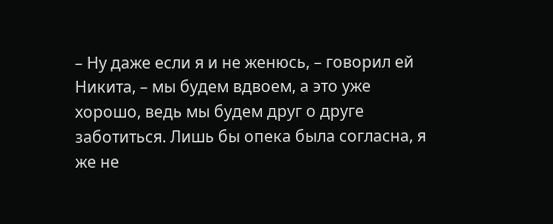– Ну даже если я и не женюсь, – говорил ей Никита, – мы будем вдвоем, а это уже хорошо, ведь мы будем друг о друге заботиться. Лишь бы опека была согласна, я же не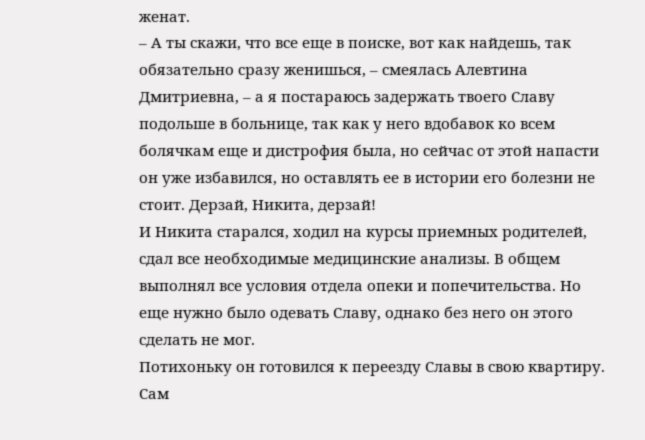женат.
– А ты скажи, что все еще в поиске, вот как найдешь, так обязательно сразу женишься, – смеялась Алевтина Дмитриевна, – а я постараюсь задержать твоего Славу подольше в больнице, так как у него вдобавок ко всем болячкам еще и дистрофия была, но сейчас от этой напасти он уже избавился, но оставлять ее в истории его болезни не стоит. Дерзай, Никита, дерзай!
И Никита старался, ходил на курсы приемных родителей, сдал все необходимые медицинские анализы. В общем выполнял все условия отдела опеки и попечительства. Но еще нужно было одевать Славу, однако без него он этого сделать не мог.
Потихоньку он готовился к переезду Славы в свою квартиру. Сам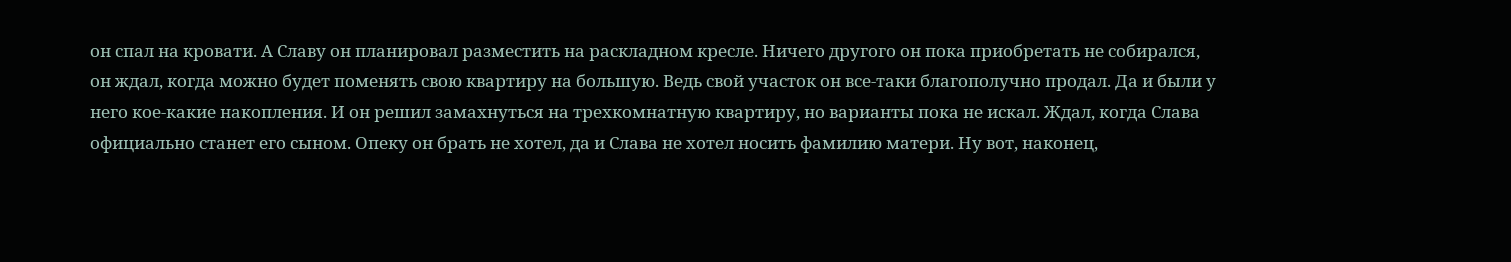он спал на кровати. А Славу он планировал разместить на раскладном кресле. Ничего другого он пока приобретать не собирался, он ждал, когда можно будет поменять свою квартиру на большую. Ведь свой участок он все-таки благополучно продал. Да и были у него кое-какие накопления. И он решил замахнуться на трехкомнатную квартиру, но варианты пока не искал. Ждал, когда Слава официально станет его сыном. Опеку он брать не хотел, да и Слава не хотел носить фамилию матери. Ну вот, наконец,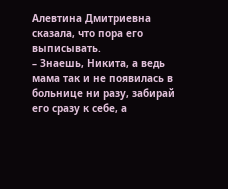Алевтина Дмитриевна сказала, что пора его выписывать.
– Знаешь, Никита, а ведь мама так и не появилась в больнице ни разу, забирай его сразу к себе, а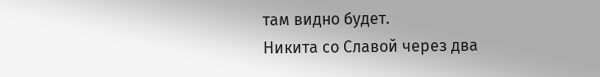там видно будет.
Никита со Славой через два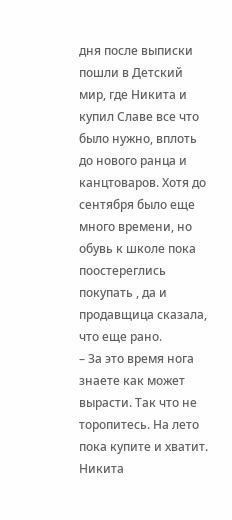дня после выписки пошли в Детский мир, где Никита и купил Славе все что было нужно, вплоть до нового ранца и канцтоваров. Хотя до сентября было еще много времени, но обувь к школе пока поостереглись покупать , да и продавщица сказала, что еще рано.
– За это время нога знаете как может вырасти. Так что не торопитесь. На лето пока купите и хватит.
Никита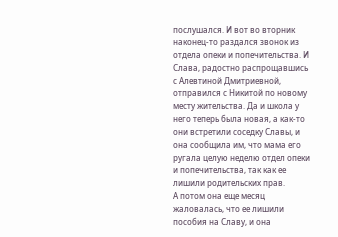послушался. И вот во вторник наконец-то раздался звонок из отдела опеки и попечительства. И Слава, радостно распрощавшись с Алевтиной Дмитриевной, отправился с Никитой по новому месту жительства. Да и школа у него теперь была новая, а как-то они встретили соседку Славы, и она сообщила им, что мама его ругала целую неделю отдел опеки и попечительства, так как ее лишили родительских прав.
А потом она еще месяц жаловалась, что ее лишили пособия на Славу, и она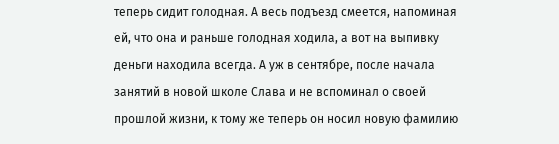теперь сидит голодная. А весь подъезд смеется, напоминая ей, что она и раньше голодная ходила, а вот на выпивку деньги находила всегда. А уж в сентябре, после начала занятий в новой школе Слава и не вспоминал о своей прошлой жизни, к тому же теперь он носил новую фамилию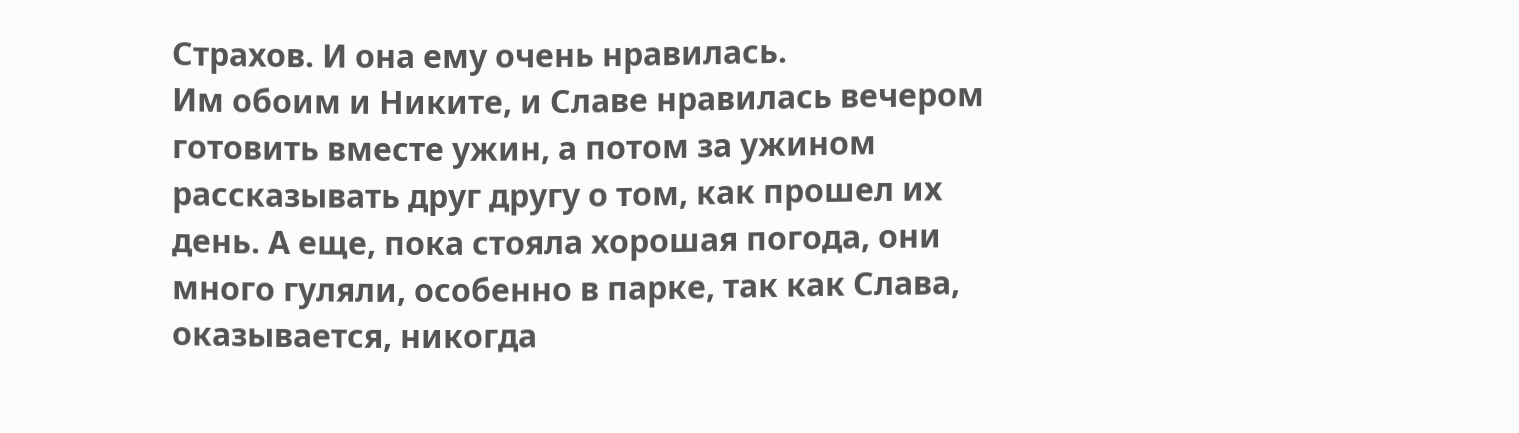Страхов. И она ему очень нравилась.
Им обоим и Никите, и Славе нравилась вечером готовить вместе ужин, а потом за ужином рассказывать друг другу о том, как прошел их день. А еще, пока стояла хорошая погода, они много гуляли, особенно в парке, так как Слава, оказывается, никогда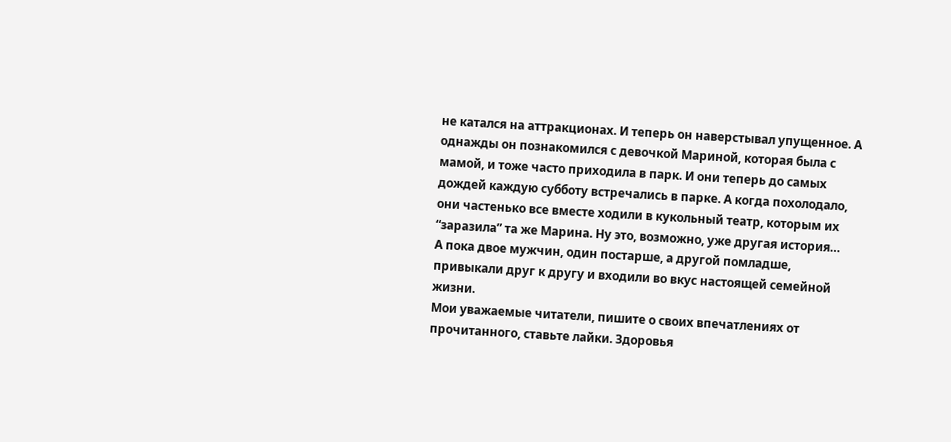не катался на аттракционах. И теперь он наверстывал упущенное. А однажды он познакомился с девочкой Мариной, которая была с мамой, и тоже часто приходила в парк. И они теперь до самых дождей каждую субботу встречались в парке. А когда похолодало, они частенько все вместе ходили в кукольный театр, которым их “заразила” та же Марина. Ну это, возможно, уже другая история…
А пока двое мужчин, один постарше, а другой помладше, привыкали друг к другу и входили во вкус настоящей семейной жизни.
Мои уважаемые читатели, пишите о своих впечатлениях от прочитанного, ставьте лайки. Здоровья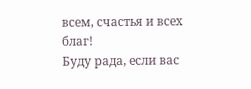всем, счастья и всех благ!
Буду рада, если вас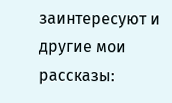заинтересуют и другие мои рассказы: